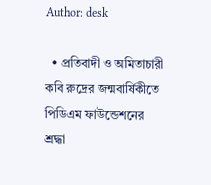Author: desk

  • প্রতিবাদী ও অমিতাচারী কবি রুদ্রের জন্মবার্ষিকীতে পিডিএম ফাউন্ডেশনের শ্রদ্ধা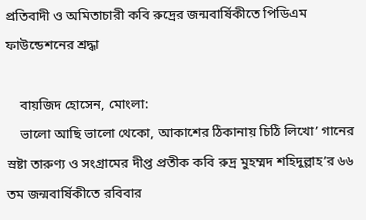প্রতিবাদী ও অমিতাচারী কবি রুদ্রের জন্মবার্ষিকীতে পিডিএম ফাউন্ডেশনের শ্রদ্ধা

    বায়জিদ হোসেন, মোংলা:
    ভালো আছি ভালো থেকো, আকাশের ঠিকানায় চিঠি লিখো’ গানের স্রষ্টা তারুণ্য ও সংগ্রামের দীপ্ত প্রতীক কবি রুদ্র মুহম্মদ শহিদুল্লাহ’র ৬৬ তম জন্মবার্ষিকীতে রবিবার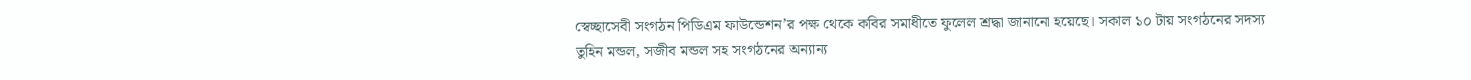স্বেচ্ছাসেবী সংগঠন পিডিএম ফাউন্ডেশন’র পক্ষ থেকে কবির সমাধীতে ফুলেল শ্রদ্ধা জানানো হয়েছে। সকাল ১০ টায় সংগঠনের সদস্য তুহিন মন্ডল, সজীব মন্ডল সহ সংগঠনের অন্যান্য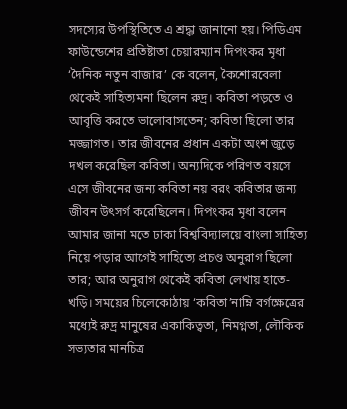সদস্যের উপস্থিতিতে এ শ্রদ্ধা জানানো হয়। পিডিএম ফাউন্ডেশের প্রতিষ্টাতা চেয়ারম্যান দিপংকর মৃধা ‘দৈনিক নতুন বাজার’ কে বলেন, কৈশোরবেলা থেকেই সাহিত্যমনা ছিলেন রুদ্র। কবিতা পড়তে ও আবৃত্তি করতে ভালোবাসতেন; কবিতা ছিলো তার মজ্জাগত। তার জীবনের প্রধান একটা অংশ জুড়ে দখল করেছিল কবিতা। অন্যদিকে পরিণত বয়সে এসে জীবনের জন্য কবিতা নয় বরং কবিতার জন্য জীবন উৎসর্গ করেছিলেন। দিপংকর মৃধা বলেন আমার জানা মতে ঢাকা বিশ্ববিদ্যালয়ে বাংলা সাহিত্য নিয়ে পড়ার আগেই সাহিত্যে প্রচণ্ড অনুরাগ ছিলো তার; আর অনুরাগ থেকেই কবিতা লেখায় হাতে-খড়ি। সময়ের চিলেকোঠায় ‘কবিতা’নাম্নি বর্গক্ষেত্রের মধ্যেই রুদ্র মানুষের একাকিত্বতা, নিমগ্নতা, লৌকিক সভ্যতার মানচিত্র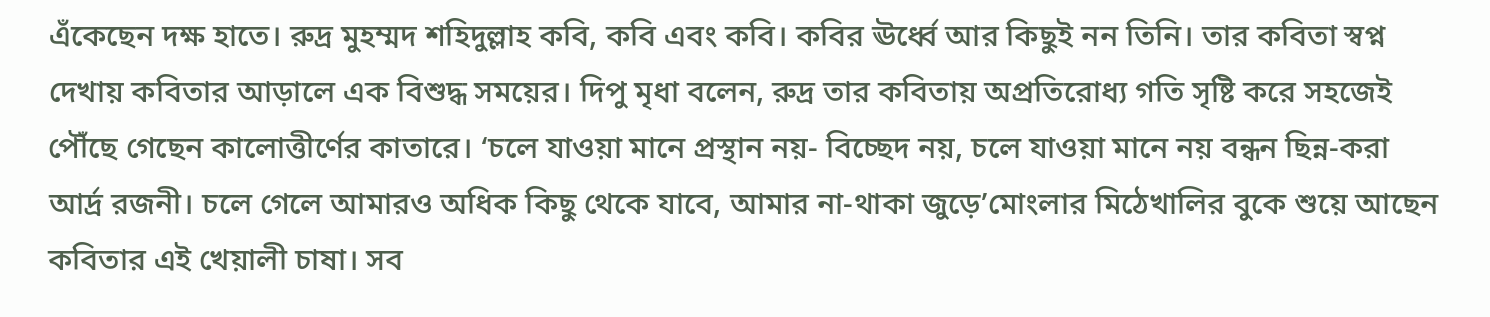এঁকেছেন দক্ষ হাতে। রুদ্র মুহম্মদ শহিদুল্লাহ কবি, কবি এবং কবি। কবির ঊর্ধ্বে আর কিছুই নন তিনি। তার কবিতা স্বপ্ন দেখায় কবিতার আড়ালে এক বিশুদ্ধ সময়ের। দিপু মৃধা বলেন, রুদ্র তার কবিতায় অপ্রতিরোধ্য গতি সৃষ্টি করে সহজেই পৌঁছে গেছেন কালোত্তীর্ণের কাতারে। ‘চলে যাওয়া মানে প্রস্থান নয়- বিচ্ছেদ নয়, চলে যাওয়া মানে নয় বন্ধন ছিন্ন-করা আর্দ্র রজনী। চলে গেলে আমারও অধিক কিছু থেকে যাবে, আমার না-থাকা জুড়ে’মোংলার মিঠেখালির বুকে শুয়ে আছেন কবিতার এই খেয়ালী চাষা। সব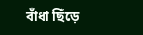বাঁধা ছিঁড়ে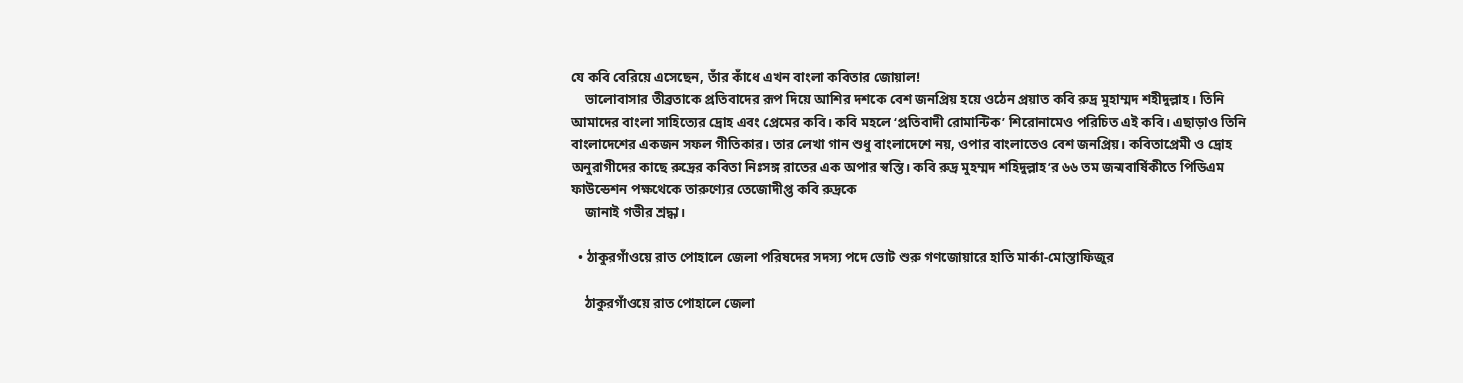যে কবি বেরিয়ে এসেছেন, তাঁর কাঁধে এখন বাংলা কবিতার জোয়াল!
    ভালোবাসার তীব্রতাকে প্রতিবাদের রূপ দিয়ে আশির দশকে বেশ জনপ্রিয় হয়ে ওঠেন প্রয়াত কবি রুদ্র মুহাম্মদ শহীদুল্লাহ। তিনি আমাদের বাংলা সাহিত্যের দ্রোহ এবং প্রেমের কবি। কবি মহলে ‘প্রতিবাদী রোমান্টিক’ শিরোনামেও পরিচিত এই কবি। এছাড়াও তিনি বাংলাদেশের একজন সফল গীতিকার। তার লেখা গান শুধু বাংলাদেশে নয়, ওপার বাংলাতেও বেশ জনপ্রিয়। কবিতাপ্রেমী ও দ্রোহ অনুরাগীদের কাছে রুদ্রের কবিতা নিঃসঙ্গ রাতের এক অপার স্বস্তি। কবি রুদ্র মুহম্মদ শহিদুল্লাহ’র ৬৬ তম জন্মবার্ষিকীতে পিডিএম ফাউন্ডেশন পক্ষথেকে তারুণ্যের তেজোদীপ্ত কবি রুদ্রকে
    জানাই গভীর শ্রদ্ধা।

  • ঠাকুরগাঁওয়ে রাত পোহালে জেলা পরিষদের সদস্য পদে ভোট শুরু গণজোয়ারে হাতি মার্কা-মোস্তাফিজুর

    ঠাকুরগাঁওয়ে রাত পোহালে জেলা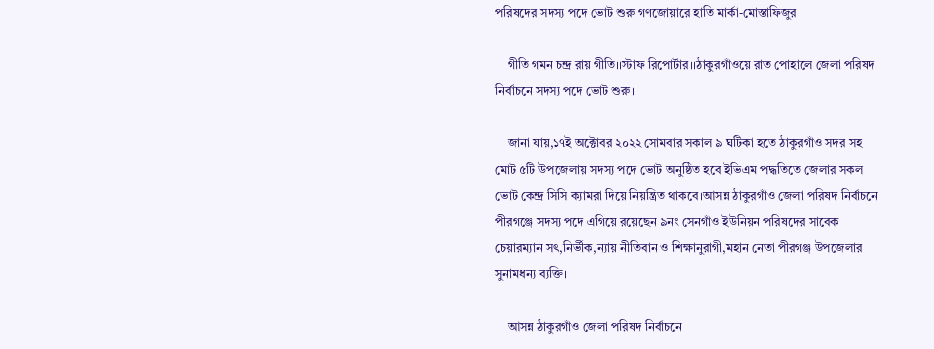পরিষদের সদস্য পদে ভোট শুরু গণজোয়ারে হাতি মার্কা-মোস্তাফিজুর

    গীতি গমন চন্দ্র রায় গীতি।।স্টাফ রিপোর্টার।।ঠাকুরগাঁওয়ে রাত পোহালে জেলা পরিষদ নির্বাচনে সদস্য পদে ভোট শুরু।

    জানা যায়,১৭ই অক্টোবর ২০২২ সোমবার সকাল ৯ ঘটিকা হতে ঠাকুরগাঁও সদর সহ মোট ৫টি উপজেলায় সদস্য পদে ভোট অনুষ্ঠিত হবে ইভিএম পদ্ধতিতে জেলার সকল ভোট কেন্দ্র সিসি ক্যামরা দিয়ে নিয়ন্ত্রিত থাকবে।আসন্ন ঠাকুরগাঁও জেলা পরিষদ নির্বাচনে পীরগঞ্জে সদস্য পদে এগিয়ে রয়েছেন ৯নং সেনগাঁও ইউনিয়ন পরিষদের সাবেক চেয়ারম্যান সৎ,নির্ভীক,ন্যায় নীতিবান ও শিক্ষানুরাগী,মহান নেতা পীরগঞ্জ উপজেলার সুনামধন্য ব্যক্তি।

    আসন্ন ঠাকুরগাঁও জেলা পরিষদ নির্বাচনে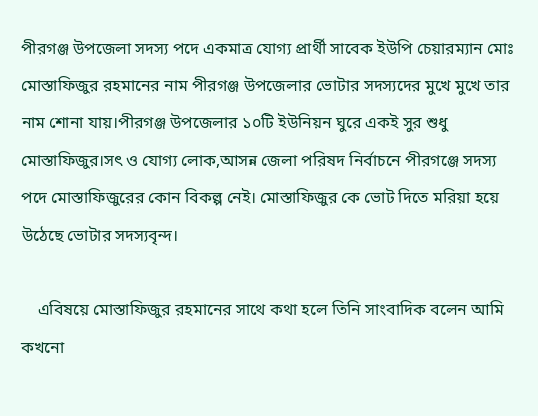পীরগঞ্জ উপজেলা সদস্য পদে একমাত্র যোগ্য প্রার্থী সাবেক ইউপি চেয়ারম্যান মোঃ মোস্তাফিজুর রহমানের নাম পীরগঞ্জ উপজেলার ভোটার সদস্যদের মুখে মুখে তার নাম শোনা যায়।পীরগঞ্জ উপজেলার ১০টি ইউনিয়ন ঘুরে একই সুর শুধু মোস্তাফিজুর।সৎ ও যোগ্য লোক,আসন্ন জেলা পরিষদ নির্বাচনে পীরগঞ্জে সদস্য পদে মোস্তাফিজুরের কোন বিকল্প নেই। মোস্তাফিজুর কে ভোট দিতে মরিয়া হয়ে উঠেছে ভোটার সদস্যবৃন্দ।

    এবিষয়ে মোস্তাফিজুর রহমানের সাথে কথা হলে তিনি সাংবাদিক বলেন আমি কখনো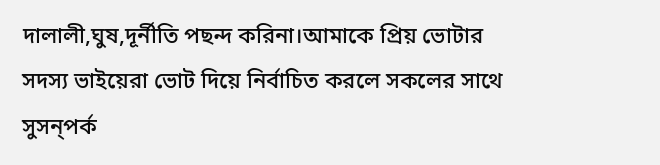দালালী,ঘুষ,দূর্নীতি পছন্দ করিনা।আমাকে প্রিয় ভোটার সদস্য ভাইয়েরা ভোট দিয়ে নির্বাচিত করলে সকলের সাথে সুসন্পর্ক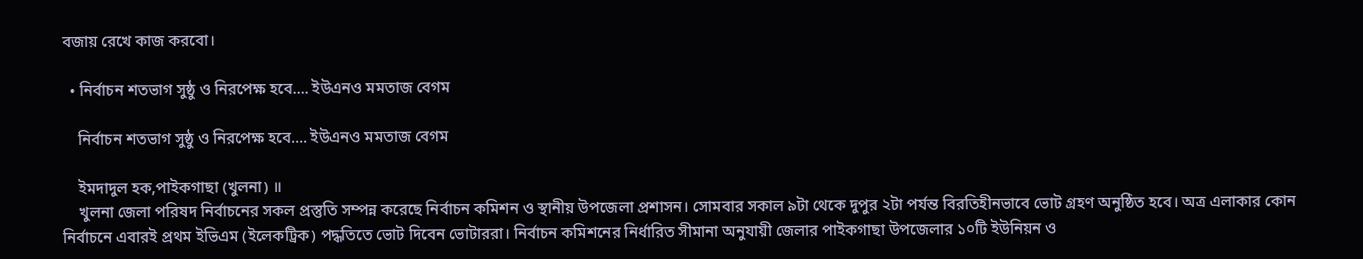বজায় রেখে কাজ করবো।

  • নির্বাচন শতভাগ সুষ্ঠু ও নিরপেক্ষ হবে…. ইউএনও মমতাজ বেগম

    নির্বাচন শতভাগ সুষ্ঠু ও নিরপেক্ষ হবে…. ইউএনও মমতাজ বেগম

    ইমদাদুল হক,পাইকগাছা (খুলনা) ॥
    খুলনা জেলা পরিষদ নির্বাচনের সকল প্রস্তুতি সম্পন্ন করেছে নির্বাচন কমিশন ও স্থানীয় উপজেলা প্রশাসন। সোমবার সকাল ৯টা থেকে দুপুর ২টা পর্যন্ত বিরতিহীনভাবে ভোট গ্রহণ অনুষ্ঠিত হবে। অত্র এলাকার কোন নির্বাচনে এবারই প্রথম ইভিএম (ইলেকট্রিক) পদ্ধতিতে ভোট দিবেন ভোটাররা। নির্বাচন কমিশনের নির্ধারিত সীমানা অনুযায়ী জেলার পাইকগাছা উপজেলার ১০টি ইউনিয়ন ও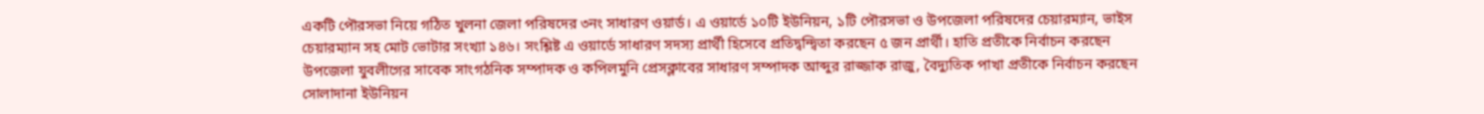একটি পৌরসভা নিয়ে গঠিত খুলনা জেলা পরিষদের ৩নং সাধারণ ওয়ার্ড। এ ওয়ার্ডে ১০টি ইউনিয়ন, ১টি পৌরসভা ও উপজেলা পরিষদের চেয়ারম্যান, ভাইস চেয়ারম্যান সহ মোট ভোটার সংখ্যা ১৪৬। সংশ্লিষ্ট এ ওয়ার্ডে সাধারণ সদস্য প্রার্থী হিসেবে প্রতিদ্বন্দ্বিতা করছেন ৫ জন প্রার্থী। হাতি প্রতীকে নির্বাচন করছেন উপজেলা যুবলীগের সাবেক সাংগঠনিক সম্পাদক ও কপিলমুনি প্রেসক্লাবের সাধারণ সম্পাদক আব্দুর রাজ্জাক রাজু, বৈদ্যুতিক পাখা প্রতীকে নির্বাচন করছেন সোলাদানা ইউনিয়ন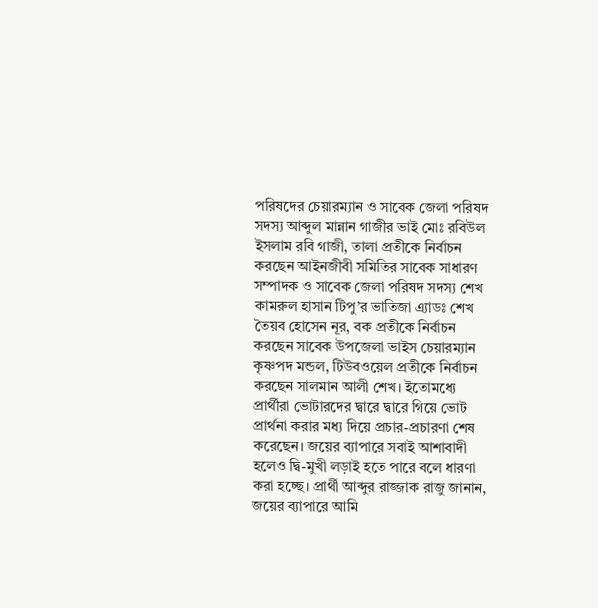পরিষদের চেয়ারম্যান ও সাবেক জেলা পরিষদ সদস্য আব্দুল মান্নান গাজীর ভাই মোঃ রবিউল ইসলাম রবি গাজী, তালা প্রতীকে নির্বাচন করছেন আইনজীবী সমিতির সাবেক সাধারণ সম্পাদক ও সাবেক জেলা পরিষদ সদস্য শেখ কামরুল হাসান টিপু’র ভাতিজা এ্যাডঃ শেখ তৈয়ব হোসেন নূর, বক প্রতীকে নির্বাচন করছেন সাবেক উপজেলা ভাইস চেয়ারম্যান কৃষ্ণপদ মন্ডল, টিউবওয়েল প্রতীকে নির্বাচন করছেন সালমান আলী শেখ। ইতোমধ্যে প্রার্থীরা ভোটারদের দ্বারে দ্বারে গিয়ে ভোট প্রার্থনা করার মধ্য দিয়ে প্রচার-প্রচারণা শেষ করেছেন। জয়ের ব্যাপারে সবাই আশাবাদী হলেও দ্বি-মুখী লড়াই হতে পারে বলে ধারণা করা হচ্ছে। প্রার্থী আব্দুর রাজ্জাক রাজু জানান, জয়ের ব্যাপারে আমি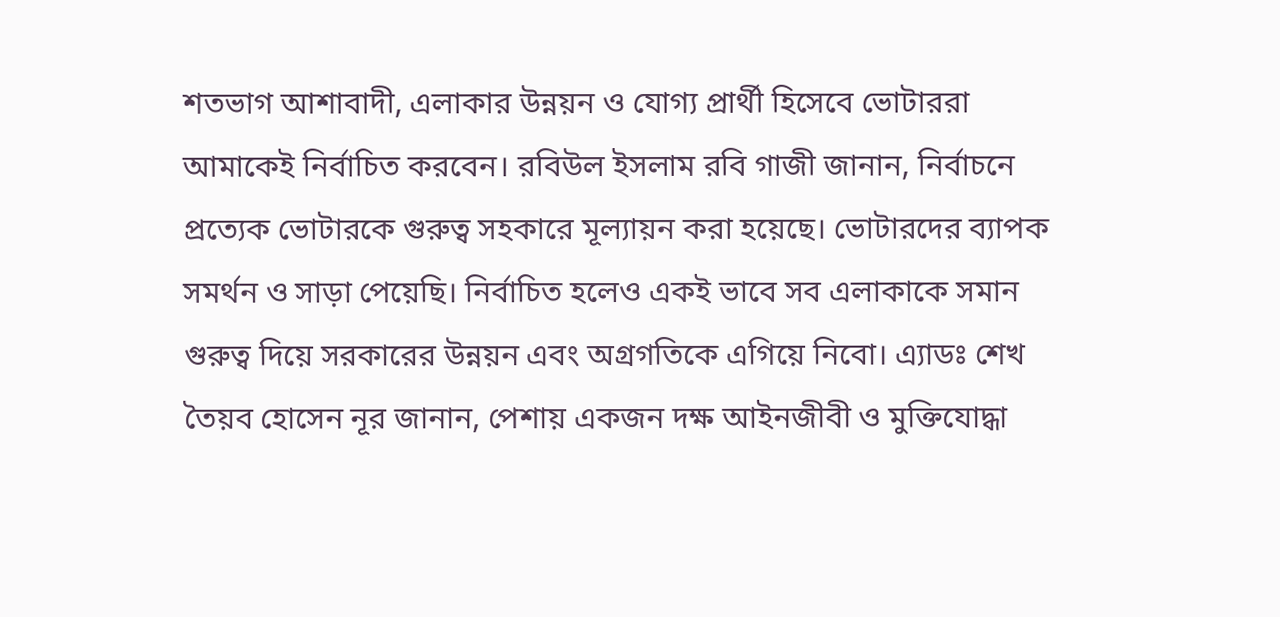শতভাগ আশাবাদী, এলাকার উন্নয়ন ও যোগ্য প্রার্থী হিসেবে ভোটাররা আমাকেই নির্বাচিত করবেন। রবিউল ইসলাম রবি গাজী জানান, নির্বাচনে প্রত্যেক ভোটারকে গুরুত্ব সহকারে মূল্যায়ন করা হয়েছে। ভোটারদের ব্যাপক সমর্থন ও সাড়া পেয়েছি। নির্বাচিত হলেও একই ভাবে সব এলাকাকে সমান গুরুত্ব দিয়ে সরকারের উন্নয়ন এবং অগ্রগতিকে এগিয়ে নিবো। এ্যাডঃ শেখ তৈয়ব হোসেন নূর জানান, পেশায় একজন দক্ষ আইনজীবী ও মুক্তিযোদ্ধা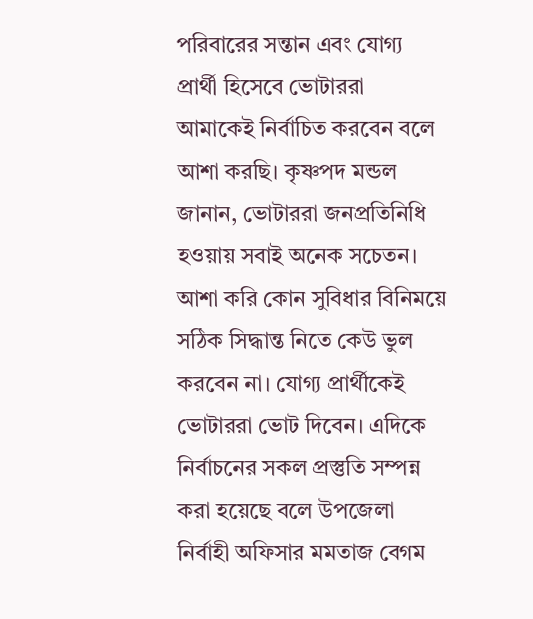পরিবারের সন্তান এবং যোগ্য প্রার্থী হিসেবে ভোটাররা আমাকেই নির্বাচিত করবেন বলে আশা করছি। কৃষ্ণপদ মন্ডল জানান, ভোটাররা জনপ্রতিনিধি হওয়ায় সবাই অনেক সচেতন। আশা করি কোন সুবিধার বিনিময়ে সঠিক সিদ্ধান্ত নিতে কেউ ভুল করবেন না। যোগ্য প্রার্থীকেই ভোটাররা ভোট দিবেন। এদিকে নির্বাচনের সকল প্রস্তুতি সম্পন্ন করা হয়েছে বলে উপজেলা নির্বাহী অফিসার মমতাজ বেগম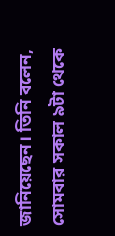জানিয়েছেন। তিনি বলেন, সোমবার সকাল ৯টা থেকে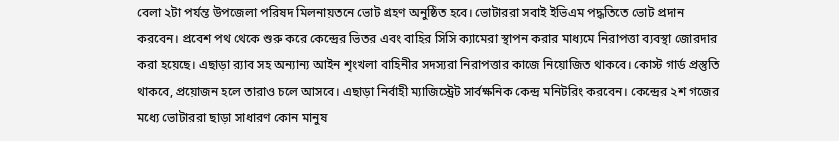বেলা ২টা পর্যন্ত উপজেলা পরিষদ মিলনায়তনে ভোট গ্রহণ অনুষ্ঠিত হবে। ভোটাররা সবাই ইভিএম পদ্ধতিতে ভোট প্রদান করবেন। প্রবেশ পথ থেকে শুরু করে কেন্দ্রের ভিতর এবং বাহির সিসি ক্যামেরা স্থাপন করার মাধ্যমে নিরাপত্তা ব্যবস্থা জোরদার করা হয়েছে। এছাড়া র‌্যাব সহ অন্যান্য আইন শৃংখলা বাহিনীর সদস্যরা নিরাপত্তার কাজে নিয়োজিত থাকবে। কোস্ট গার্ড প্রস্তুতি থাকবে, প্রয়োজন হলে তারাও চলে আসবে। এছাড়া নির্বাহী ম্যাজিস্ট্রেট সার্বক্ষনিক কেন্দ্র মনিটরিং করবেন। কেন্দ্রের ২শ গজের মধ্যে ভোটাররা ছাড়া সাধারণ কোন মানুষ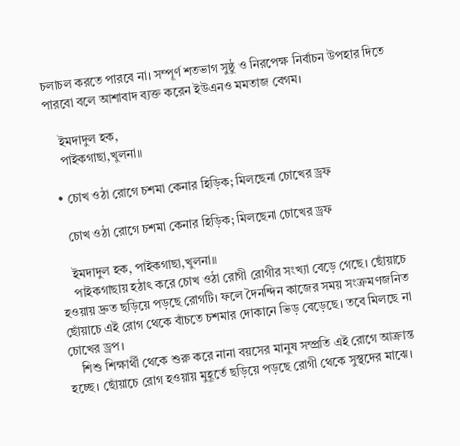চলাচল করতে পারবে না। সম্পূর্ণ শতভাগ সুষ্ঠু ও নিরপেক্ষ নির্বাচন উপহার দিতে পারবো বলে আশাবাদ ব্যক্ত করেন ইউএনও মমতাজ বেগম।

    ইমদাদুল হক,
    পাইকগাছা,খুলনা॥

  • চোখ ওঠা রোগে চশমা কেনার হিড়িক; মিলছেনা চোখের ড্রফ

    চোখ ওঠা রোগে চশমা কেনার হিড়িক; মিলছেনা চোখের ড্রফ

    ইমদাদুল হক, পাইকগাছা,খুলনা॥
    পাইকগাছায় হঠাৎ করে চোখ ওঠা রোগী রোগীর সংখ্যা বেড়ে গেছে। ছোঁয়াচে হওয়ায় দ্রুত ছড়িয়ে পড়ছে রোগটি। ফলে দৈনন্দিন কাজের সময় সংক্রমণজনিত ছোঁয়াচে এই রোগ থেকে বাঁচতে চশমার দোকানে ভিড় বেড়েছে। তবে মিলছে না চোখের ড্রপ।
    শিশু শিক্ষার্থী থেকে শুরু করে নানা বয়সের মানুষ সম্প্রতি এই রোগে আক্রান্ত হচ্ছে। ছোঁয়াচে রোগ হওয়ায় মুহূর্তে ছড়িয়ে পড়ছে রোগী থেকে সুস্থদের মাঝে।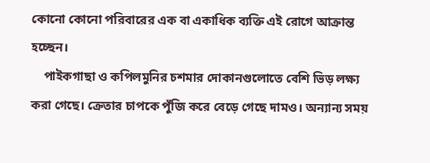কোনো কোনো পরিবারের এক বা একাধিক ব্যক্তি এই রোগে আক্রান্ত হচ্ছেন।
    পাইকগাছা ও কপিলমুনির চশমার দোকানগুলোতে বেশি ভিড় লক্ষ্য করা গেছে। ক্রেতার চাপকে পুঁজি করে বেড়ে গেছে দামও। অন্যান্য সময়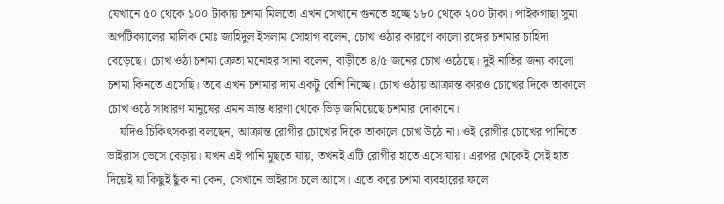যেখানে ৫০ থেকে ১০০ টাকায় চশমা মিলতো এখন সেখানে গুনতে হচ্ছে ১৮০ থেকে ২০০ টাকা। পাইকগাছা সুমা অপটিক্যালের মালিক মোঃ জাহিদুল ইসলাম সোহাগ বলেন, চোখ ওঠার কারণে কালো রঙ্গের চশমার চাহিদা বেড়েছে। চোখ ওঠা চশমা ক্রেতা মনোহর সানা বলেন, বাড়ীতে ৪/৫ জনের চোখ ওঠেছে। দুই নাতির জন্য কালো চশমা কিনতে এসেছি। তবে এখন চশমার দাম একটু বেশি নিচ্ছে। চোখ ওঠায় আক্রান্ত কারও চোখের দিকে তাকালে চোখ ওঠে সাধারণ মানুষের এমন ভ্রান্ত ধারণা থেকে ভিড় জমিয়েছে চশমার দোকানে।
    যদিও চিকিৎসকরা বলছেন, আক্রান্ত রোগীর চোখের দিকে তাকালে চোখ উঠে না। ওই রোগীর চোখের পানিতে ভাইরাস ভেসে বেড়ায়। যখন এই পানি মুছতে যায়, তখনই এটি রোগীর হাতে এসে যায়। এরপর থেকেই সেই হাত দিয়েই যা কিছুই ছুঁক না কেন, সেখানে ভাইরাস চলে আসে। এতে করে চশমা ব্যবহারের ফলে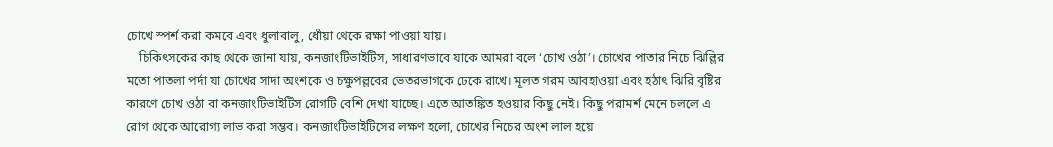চোখে স্পর্শ করা কমবে এবং ধুলাবালু, ধোঁয়া থেকে রক্ষা পাওয়া যায়।
    চিকিৎসকের কাছ থেকে জানা যায়, কনজাংটিভাইটিস, সাধারণভাবে যাকে আমরা বলে ‘চোখ ওঠা’। চোখের পাতার নিচে ঝিল্লির মতো পাতলা পর্দা যা চোখের সাদা অংশকে ও চক্ষুপল্লবের ভেতরভাগকে ঢেকে রাখে। মূলত গরম আবহাওয়া এবং হঠাৎ ঝিরি বৃষ্টির কারণে চোখ ওঠা বা কনজাংটিভাইটিস রোগটি বেশি দেখা যাচ্ছে। এতে আতঙ্কিত হওয়ার কিছু নেই। কিছু পরামর্শ মেনে চললে এ রোগ থেকে আরোগ্য লাভ করা সম্ভব। কনজাংটিভাইটিসের লক্ষণ হলো, চোখের নিচের অংশ লাল হয়ে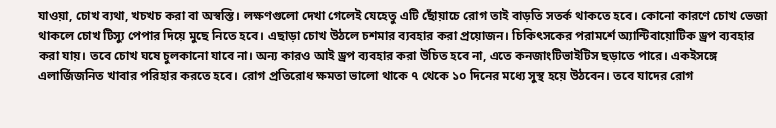যাওয়া, চোখ ব্যথা, খচখচ করা বা অস্বস্তি। লক্ষণগুলো দেখা গেলেই যেহেতু এটি ছোঁয়াচে রোগ তাই বাড়তি সতর্ক থাকতে হবে। কোনো কারণে চোখ ভেজা থাকলে চোখ টিস্যু পেপার দিয়ে মুছে নিতে হবে। এছাড়া চোখ উঠলে চশমার ব্যবহার করা প্রয়োজন। চিকিৎসকের পরামর্শে অ্যান্টিবায়োটিক ড্রপ ব্যবহার করা যায়। তবে চোখ ঘষে চুলকানো যাবে না। অন্য কারও আই ড্রপ ব্যবহার করা উচিত হবে না, এতে কনজাংটিভাইটিস ছড়াতে পারে। একইসঙ্গে এলার্জিজনিত খাবার পরিহার করতে হবে। রোগ প্রতিরোধ ক্ষমতা ভালো থাকে ৭ থেকে ১০ দিনের মধ্যে সুস্থ হয়ে উঠবেন। তবে যাদের রোগ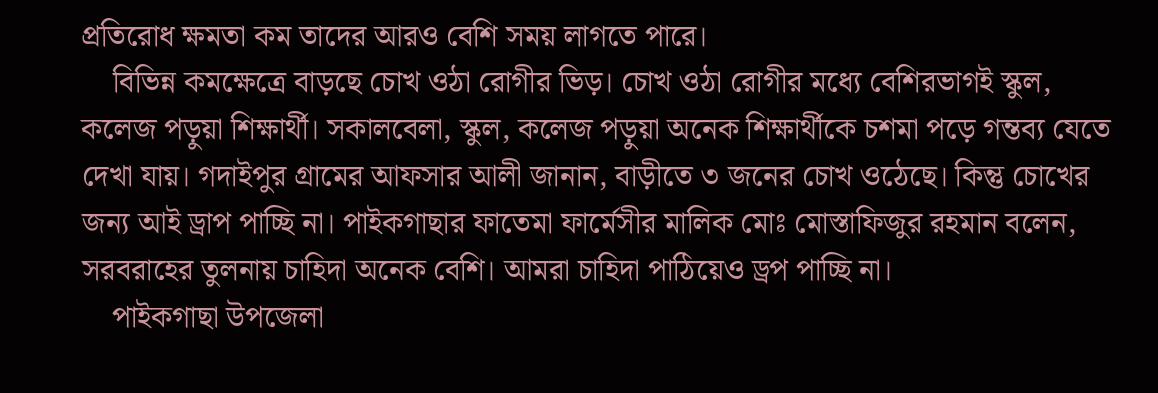প্রতিরোধ ক্ষমতা কম তাদের আরও বেশি সময় লাগতে পারে।
    বিভিন্ন কমক্ষেত্রে বাড়ছে চোখ ওঠা রোগীর ভিড়। চোখ ওঠা রোগীর মধ্যে বেশিরভাগই স্কুল, কলেজ পড়ুয়া শিক্ষার্থী। সকালবেলা, স্কুল, কলেজ পড়ুয়া অনেক শিক্ষার্থীকে চশমা পড়ে গন্তব্য যেতে দেখা যায়। গদাইপুর গ্রামের আফসার আলী জানান, বাড়ীতে ৩ জনের চোখ ওঠেছে। কিন্তু চোখের জন্য আই ড্রাপ পাচ্ছি না। পাইকগাছার ফাতেমা ফার্মেসীর মালিক মোঃ মোস্তাফিজুর রহমান বলেন, সরবরাহের তুলনায় চাহিদা অনেক বেশি। আমরা চাহিদা পাঠিয়েও ড্রপ পাচ্ছি না।
    পাইকগাছা উপজেলা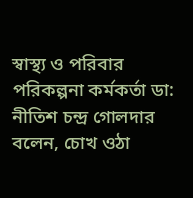স্বাস্থ্য ও পরিবার পরিকল্পনা কর্মকর্তা ডা: নীতিশ চন্দ্র গোলদার বলেন, চোখ ওঠা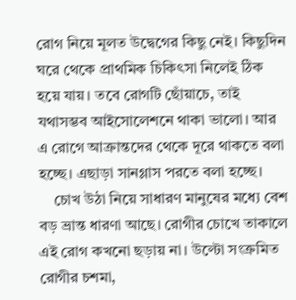রোগ নিয়ে মূলত উদ্বেগের কিছু নেই। কিছুদিন ঘরে থেকে প্রাথমিক চিকিৎসা নিলেই ঠিক হয়ে যায়। তবে রোগটি ছোঁয়াচে, তাই যথাসম্ভব আইসোলেশনে থাকা ভালো। আর এ রোগে আক্রান্তদের থেকে দূরে থাকতে বলা হচ্ছে। এছাড়া সানগ্লাস পরতে বলা হচ্ছে।
    চোখ উঠা নিয়ে সাধারণ মানুষের মধ্যে বেশ বড় ভ্রান্ত ধারণা আছে। রোগীর চোখে তাকালে এই রোগ কখনো ছড়ায় না। উল্টো সংক্রমিত রোগীর চশমা,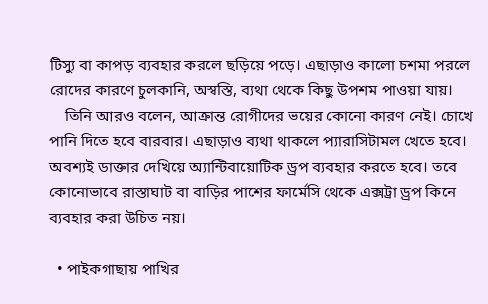টিস্যু বা কাপড় ব্যবহার করলে ছড়িয়ে পড়ে। এছাড়াও কালো চশমা পরলে রোদের কারণে চুলকানি, অস্বস্তি, ব্যথা থেকে কিছু উপশম পাওয়া যায়।
    তিনি আরও বলেন, আক্রান্ত রোগীদের ভয়ের কোনো কারণ নেই। চোখে পানি দিতে হবে বারবার। এছাড়াও ব্যথা থাকলে প্যারাসিটামল খেতে হবে। অবশ্যই ডাক্তার দেখিয়ে অ্যান্টিবায়োটিক ড্রপ ব্যবহার করতে হবে। তবে কোনোভাবে রাস্তাঘাট বা বাড়ির পাশের ফার্মেসি থেকে এক্সট্রা ড্রপ কিনে ব্যবহার করা উচিত নয়।

  • পাইকগাছায় পাখির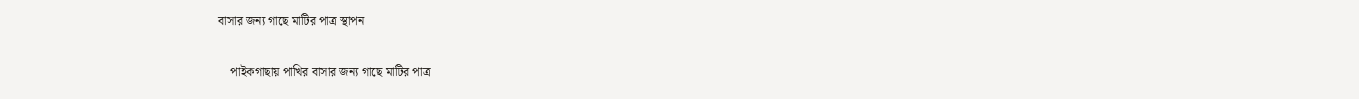বাসার জন্য গাছে মাটির পাত্র স্থাপন

    পাইকগাছায় পাখির বাসার জন্য গাছে মাটির পাত্র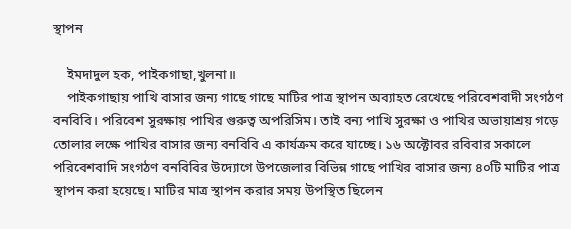স্থাপন

    ইমদাদুল হক, পাইকগাছা,খুলনা॥
    পাইকগাছায় পাখি বাসার জন্য গাছে গাছে মাটির পাত্র স্থাপন অব্যাহত রেখেছে পরিবেশবাদী সংগঠণ বনবিবি। পরিবেশ সুরক্ষায় পাখির গুরুত্ব অপরিসিম। তাই বন্য পাখি সুরক্ষা ও পাখির অভায়াশ্রয় গড়ে তোলার লক্ষে পাখির বাসার জন্য বনবিবি এ কার্যক্রম করে যাচ্ছে। ১৬ অক্টোবর রবিবার সকালে পরিবেশবাদি সংগঠণ বনবিবির উদ্যোগে উপজেলার বিভিন্ন গাছে পাখির বাসার জন্য ৪০টি মাটির পাত্র স্থাপন করা হয়েছে। মাটির মাত্র স্থাপন করার সময় উপস্থিত ছিলেন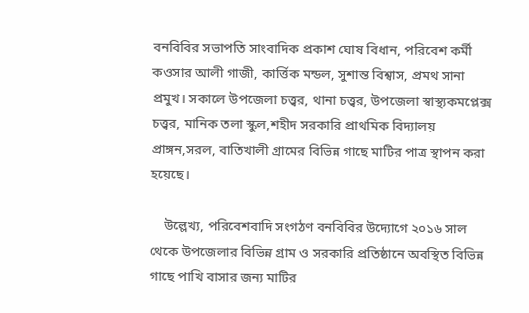বনবিবির সভাপতি সাংবাদিক প্রকাশ ঘোষ বিধান, পরিবেশ কর্মী কওসার আলী গাজী, কার্ত্তিক মন্ডল, সুশান্ত বিশ্বাস, প্রমথ সানা প্রমুখ। সকালে উপজেলা চত্ত্বর, থানা চত্ত্বর, উপজেলা স্বাস্থ্যকমপ্লেক্স চত্ত্বর, মানিক তলা স্কুল,শহীদ সরকারি প্রাথমিক বিদ্যালয় প্রাঙ্গন,সরল, বাতিখালী গ্রামের বিভিন্ন গাছে মাটির পাত্র স্থাপন করা হয়েছে।

    উল্লেখ্য, পরিবেশবাদি সংগঠণ বনবিবির উদ্যোগে ২০১৬ সাল থেকে উপজেলার বিভিন্ন গ্রাম ও সরকারি প্রতিষ্ঠানে অবস্থিত বিভিন্ন গাছে পাখি বাসার জন্য মাটির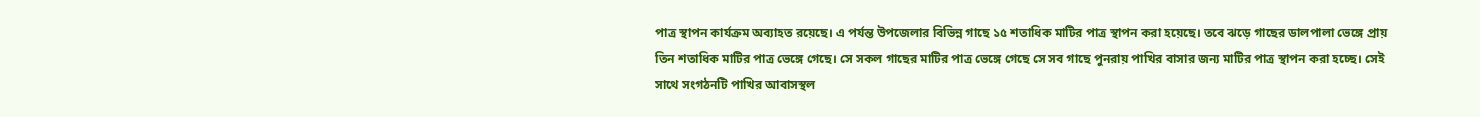পাত্র স্থাপন কার্যক্রম অব্যাহত রয়েছে। এ পর্যন্ত উপজেলার বিভিন্ন গাছে ১৫ শতাধিক মাটির পাত্র স্থাপন করা হয়েছে। তবে ঝড়ে গাছের ডালপালা ভেঙ্গে প্রায় তিন শতাধিক মাটির পাত্র ভেঙ্গে গেছে। সে সকল গাছের মাটির পাত্র ভেঙ্গে গেছে সে সব গাছে পুনরায় পাখির বাসার জন্য মাটির পাত্র স্থাপন করা হচ্ছে। সেই সাথে সংগঠনটি পাখির আবাসস্থল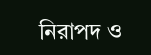নিরাপদ ও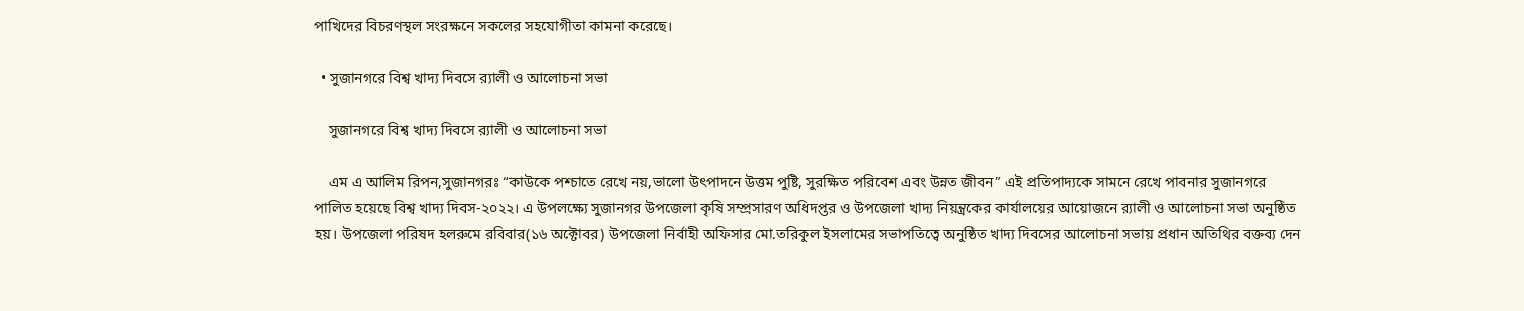পাখিদের বিচরণস্থল সংরক্ষনে সকলের সহযোগীতা কামনা করেছে।

  • সুজানগরে বিশ্ব খাদ্য দিবসে র‌্যালী ও আলোচনা সভা

    সুজানগরে বিশ্ব খাদ্য দিবসে র‌্যালী ও আলোচনা সভা

    এম এ আলিম রিপন,সুজানগরঃ “কাউকে পশ্চাতে রেখে নয়,ভালো উৎপাদনে উত্তম পুষ্টি, সুরক্ষিত পরিবেশ এবং উন্নত জীবন” এই প্রতিপাদ্যকে সামনে রেখে পাবনার সুজানগরে পালিত হয়েছে বিশ্ব খাদ্য দিবস-২০২২। এ উপলক্ষ্যে সুজানগর উপজেলা কৃষি সম্প্রসারণ অধিদপ্তর ও উপজেলা খাদ্য নিয়ন্ত্রকের কার্যালয়ের আয়োজনে র‌্যালী ও আলোচনা সভা অনুষ্ঠিত হয়। উপজেলা পরিষদ হলরুমে রবিবার(১৬ অক্টোবর) উপজেলা নির্বাহী অফিসার মো.তরিকুল ইসলামের সভাপতিত্বে অনুষ্ঠিত খাদ্য দিবসের আলোচনা সভায় প্রধান অতিথির বক্তব্য দেন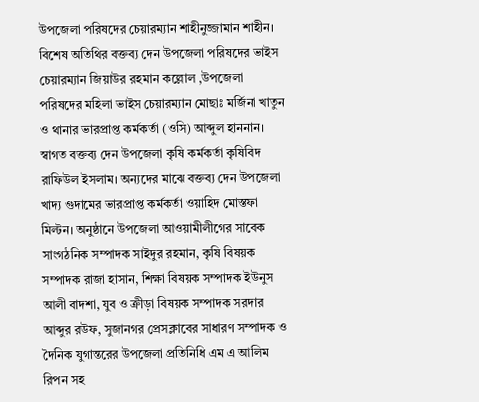উপজেলা পরিষদের চেয়ারম্যান শাহীনুজ্জামান শাহীন। বিশেষ অতিথির বক্তব্য দেন উপজেলা পরিষদের ভাইস চেয়ারম্যান জিয়াউর রহমান কল্লোল ,উপজেলা পরিষদের মহিলা ভাইস চেয়ারম্যান মোছাঃ মর্জিনা খাতুন ও থানার ভারপ্রাপ্ত কর্মকর্তা (ওসি) আব্দুল হাননান। স্বাগত বক্তব্য দেন উপজেলা কৃষি কর্মকর্তা কৃষিবিদ রাফিউল ইসলাম। অন্যদের মাঝে বক্তব্য দেন উপজেলা খাদ্য গুদামের ভারপ্রাপ্ত কর্মকর্তা ওয়াহিদ মোস্তফা মিল্টন। অনুষ্ঠানে উপজেলা আওয়ামীলীগের সাবেক সাংগঠনিক সম্পাদক সাইদুর রহমান, কৃষি বিষয়ক সম্পাদক রাজা হাসান, শিক্ষা বিষয়ক সম্পাদক ইউনুস আলী বাদশা, যুব ও ক্রীড়া বিষয়ক সম্পাদক সরদার আব্দুর রউফ, সুজানগর প্রেসক্লাবের সাধারণ সম্পাদক ও দৈনিক যুগান্তরের উপজেলা প্রতিনিধি এম এ আলিম রিপন সহ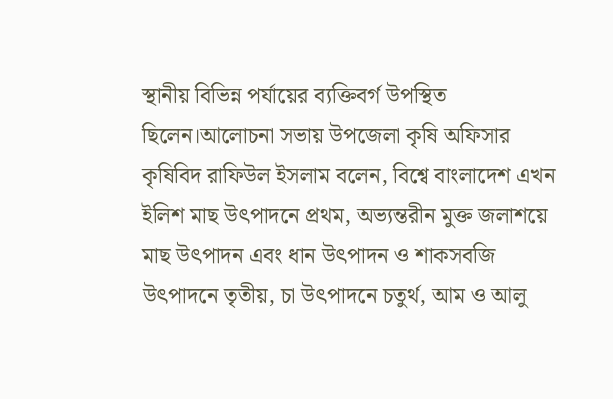স্থানীয় বিভিন্ন পর্যায়ের ব্যক্তিবর্গ উপস্থিত ছিলেন।আলোচনা সভায় উপজেলা কৃষি অফিসার কৃষিবিদ রাফিউল ইসলাম বলেন, বিশ্বে বাংলাদেশ এখন ইলিশ মাছ উৎপাদনে প্রথম, অভ্যন্তরীন মুক্ত জলাশয়ে মাছ উৎপাদন এবং ধান উৎপাদন ও শাকসবজি উৎপাদনে তৃতীয়, চা উৎপাদনে চতুর্থ, আম ও আলু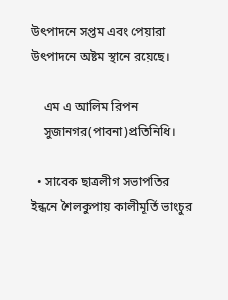উৎপাদনে সপ্তম এবং পেয়ারা উৎপাদনে অষ্টম স্থানে রয়েছে।

    এম এ আলিম রিপন
    সুজানগর(পাবনা)প্রতিনিধি।

  • সাবেক ছাত্রলীগ সভাপতির ইন্ধনে শৈলকুপায় কালীমূর্তি ভাংচুর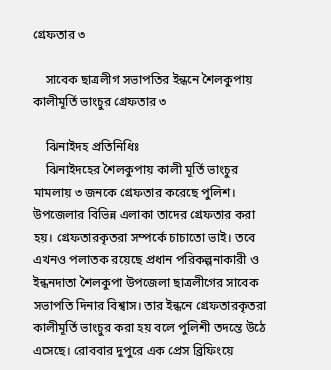গ্রেফতার ৩

    সাবেক ছাত্রলীগ সভাপতির ইন্ধনে শৈলকুপায় কালীমূর্তি ভাংচুর গ্রেফতার ৩

    ঝিনাইদহ প্রতিনিধিঃ
    ঝিনাইদহের শৈলকুপায় কালী মূর্তি ভাংচুর মামলায় ৩ জনকে গ্রেফতার করেছে পুলিশ। উপজেলার বিভিন্ন এলাকা তাদের গ্রেফতার করা হয়। গ্রেফতারকৃতরা সম্পর্কে চাচাতো ভাই। তবে এখনও পলাতক রয়েছে প্রধান পরিকল্পনাকারী ও ইন্ধনদাতা শৈলকুপা উপজেলা ছাত্রলীগের সাবেক সভাপতি দিনার বিশ্বাস। তার ইন্ধনে গ্রেফতারকৃতরা কালীমূর্তি ভাংচুর করা হয় বলে পুলিশী তদন্তে উঠে এসেছে। রোববার দুপুরে এক প্রেস ব্রিফিংয়ে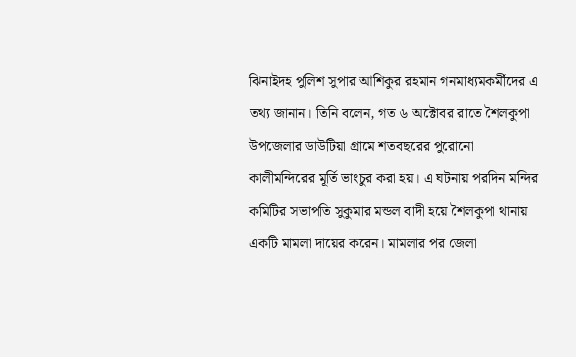ঝিনাইদহ পুলিশ সুপার আশিকুর রহমান গনমাধ্যমকর্মীদের এ তথ্য জানান। তিনি বলেন, গত ৬ অক্টোবর রাতে শৈলকুপা উপজেলার ডাউটিয়া গ্রামে শতবছরের পুরোনো কালীমন্দিরের মূর্তি ভাংচুর করা হয়। এ ঘটনায় পরদিন মন্দির কমিটির সভাপতি সুকুমার মন্ডল বাদী হয়ে শৈলকুপা থানায় একটি মামলা দায়ের করেন। মামলার পর জেলা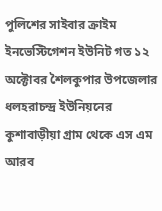পুলিশের সাইবার ক্রাইম ইনভেস্টিগেশন ইউনিট গত ১২ অক্টোবর শৈলকুপার উপজেলার ধলহরাচন্দ্র ইউনিয়নের কুশাবাড়ীয়া গ্রাম থেকে এস এম আরব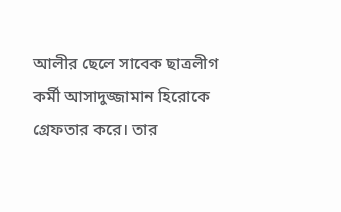আলীর ছেলে সাবেক ছাত্রলীগ কর্মী আসাদুজ্জামান হিরোকে গ্রেফতার করে। তার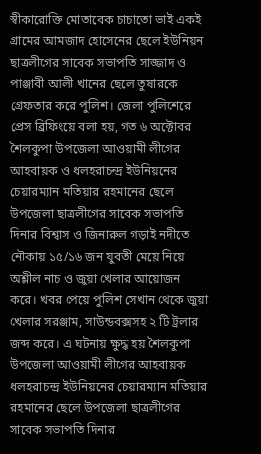স্বীকারোক্তি মোতাবেক চাচাতো ভাই একই গ্রামের আমজাদ হোসেনের ছেলে ইউনিয়ন ছাত্রলীগের সাবেক সভাপতি সাজ্জাদ ও পাঞ্জাবী আলী খানের ছেলে তুষারকে গ্রেফতার করে পুলিশ। জেলা পুলিশেরে প্রেস ব্রিফিংয়ে বলা হয়, গত ৬ অক্টোবর শৈলকুপা উপজেলা আওয়ামী লীগের আহবায়ক ও ধলহরাচন্দ্র ইউনিয়নের চেয়ারম্যান মতিয়ার রহমানের ছেলে উপজেলা ছাত্রলীগের সাবেক সভাপতি দিনার বিশ্বাস ও জিনারুল গড়াই নদীতে নৌকায় ১৫/১৬ জন যুবতী মেয়ে নিয়ে অশ্লীল নাচ ও জুয়া খেলার আয়োজন করে। খবর পেয়ে পুলিশ সেখান থেকে জুয়া খেলার সরঞ্জাম, সাউন্ডবক্সসহ ২ টি ট্রলার জব্দ করে। এ ঘটনায় ক্ষুদ্ধ হয় শৈলকুপা উপজেলা আওয়ামী লীগের আহবায়ক ধলহরাচন্দ্র ইউনিয়নের চেয়ারম্যান মতিয়ার রহমানের ছেলে উপজেলা ছাত্রলীগের সাবেক সভাপতি দিনার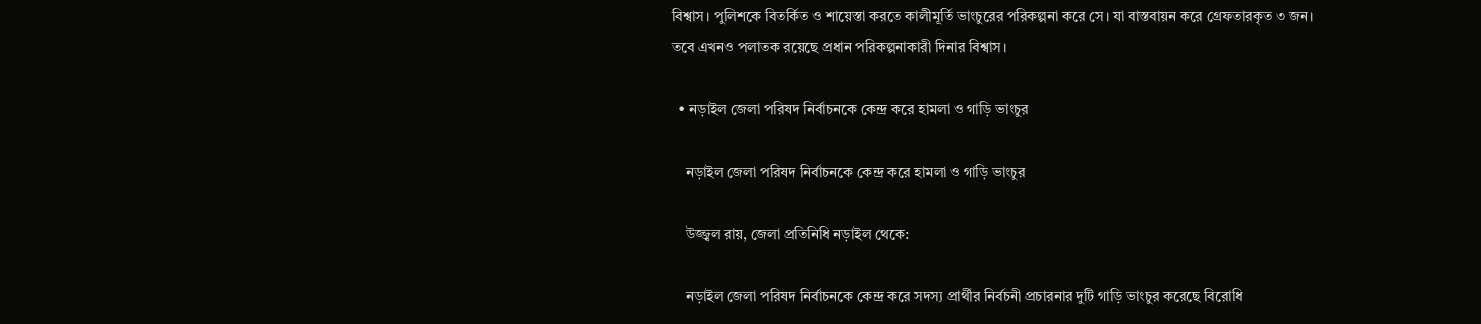বিশ্বাস। পুলিশকে বিতর্কিত ও শায়েস্তা করতে কালীমূর্তি ভাংচুরের পরিকল্পনা করে সে। যা বাস্তবায়ন করে গ্রেফতারকৃত ৩ জন। তবে এখনও পলাতক রয়েছে প্রধান পরিকল্পনাকারী দিনার বিশ্বাস।

  • নড়াইল জেলা পরিষদ নির্বাচনকে কেন্দ্র করে হামলা ও গাড়ি ভাংচুর

    নড়াইল জেলা পরিষদ নির্বাচনকে কেন্দ্র করে হামলা ও গাড়ি ভাংচুর

    উজ্জ্বল রায়, জেলা প্রতিনিধি নড়াইল থেকে:

    নড়াইল জেলা পরিষদ নির্বাচনকে কেন্দ্র করে সদস্য প্রার্থীর নির্বচনী প্রচারনার দুটি গাড়ি ভাংচুর করেছে বিরোধি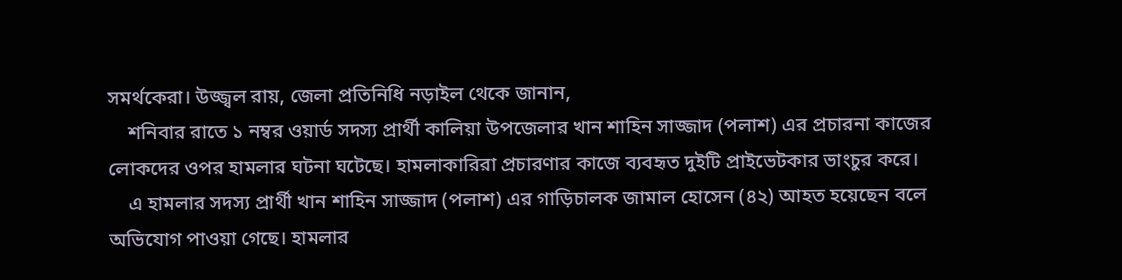সমর্থকেরা। উজ্জ্বল রায়, জেলা প্রতিনিধি নড়াইল থেকে জানান,
    শনিবার রাতে ১ নম্বর ওয়ার্ড সদস্য প্রার্থী কালিয়া উপজেলার খান শাহিন সাজ্জাদ (পলাশ) এর প্রচারনা কাজের লোকদের ওপর হামলার ঘটনা ঘটেছে। হামলাকারিরা প্রচারণার কাজে ব্যবহৃত দুইটি প্রাইভেটকার ভাংচুর করে।
    এ হামলার সদস্য প্রার্থী খান শাহিন সাজ্জাদ (পলাশ) এর গাড়িচালক জামাল হোসেন (৪২) আহত হয়েছেন বলে অভিযোগ পাওয়া গেছে। হামলার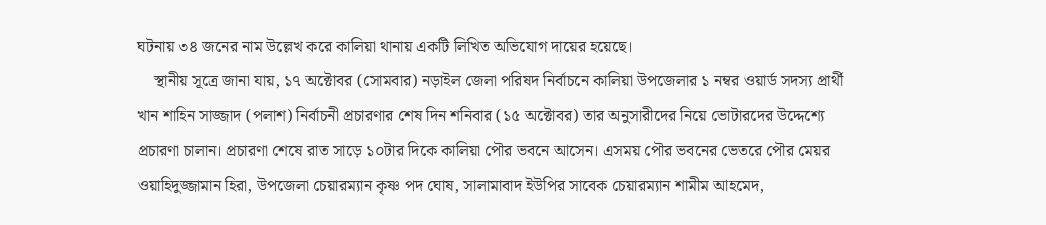ঘটনায় ৩৪ জনের নাম উল্লেখ করে কালিয়া থানায় একটি লিখিত অভিযোগ দায়ের হয়েছে।
    স্থানীয় সূত্রে জানা যায়, ১৭ অক্টোবর (সোমবার) নড়াইল জেলা পরিষদ নির্বাচনে কালিয়া উপজেলার ১ নম্বর ওয়ার্ড সদস্য প্রার্থী খান শাহিন সাজ্জাদ (পলাশ) নির্বাচনী প্রচারণার শেষ দিন শনিবার (১৫ অক্টোবর) তার অনুসারীদের নিয়ে ভোটারদের উদ্দেশ্যে প্রচারণা চালান। প্রচারণা শেষে রাত সাড়ে ১০টার দিকে কালিয়া পৌর ভবনে আসেন। এসময় পৌর ভবনের ভেতরে পৌর মেয়র ওয়াহিদুজ্জামান হিরা, উপজেলা চেয়ারম্যান কৃষ্ণ পদ ঘোষ, সালামাবাদ ইউপির সাবেক চেয়ারম্যান শামীম আহমেদ,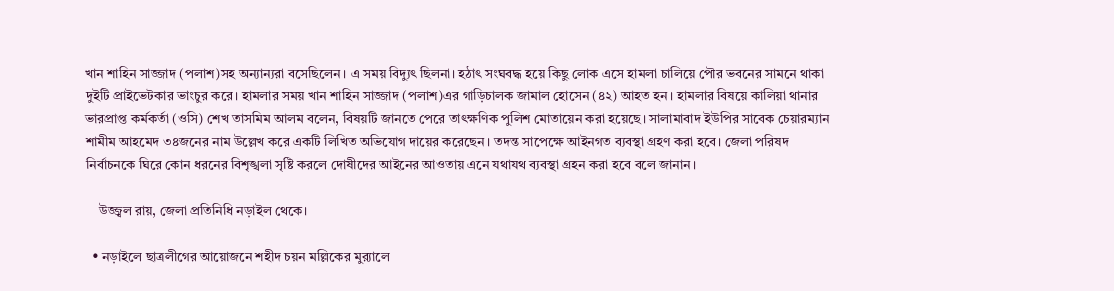খান শাহিন সাজ্জাদ (পলাশ)সহ অন্যান্যরা বসেছিলেন। এ সময় বিদ্যুৎ ছিলনা। হঠাৎ সংঘবদ্ধ হয়ে কিছু লোক এসে হামলা চালিয়ে পৌর ভবনের সামনে থাকা দুইটি প্রাইভেটকার ভাংচুর করে। হামলার সময় খান শাহিন সাজ্জাদ (পলাশ)এর গাড়িচালক জামাল হোসেন (৪২) আহত হন। হামলার বিষয়ে কালিয়া থানার ভারপ্রাপ্ত কর্মকর্তা (ওসি) শেখ তাসমিম আলম বলেন, বিষয়টি জানতে পেরে তাৎক্ষণিক পুলিশ মোতায়েন করা হয়েছে। সালামাবাদ ইউপির সাবেক চেয়ারম্যান শামীম আহমেদ ৩৪জনের নাম উল্লেখ করে একটি লিখিত অভিযোগ দায়ের করেছেন। তদন্ত সাপেক্ষে আইনগত ব্যবস্থা গ্রহণ করা হবে। জেলা পরিষদ নির্বাচনকে ঘিরে কোন ধরনের বিশৃঙ্খলা সৃষ্টি করলে দোষীদের আইনের আওতায় এনে যথাযথ ব্যবস্থা গ্রহন করা হবে বলে জানান।

    উজ্জ্বল রায়, জেলা প্রতিনিধি নড়াইল থেকে।

  • নড়াইলে ছাত্রলীগের আয়োজনে শহীদ চয়ন মল্লিকের মুর‌্যালে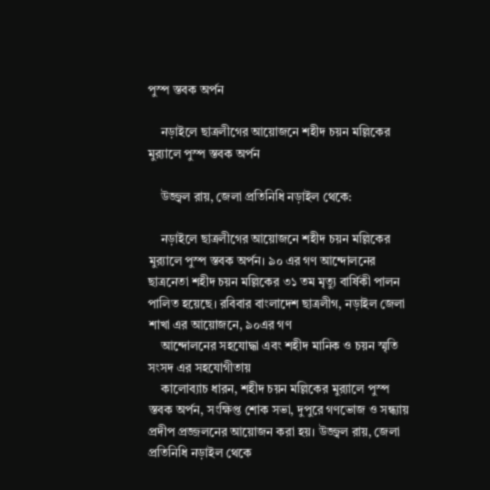পুস্প স্তবক অর্পন

    নড়াইলে ছাত্রলীগের আয়োজনে শহীদ চয়ন মল্লিকের মুর‌্যালে পুস্প স্তবক অর্পন

    উজ্জ্বল রায়, জেলা প্রতিনিধি নড়াইল থেকে:

    নড়াইলে ছাত্রলীগের আয়োজনে শহীদ চয়ন মল্লিকের মুর‌্যালে পুস্প স্তবক অর্পন। ৯০ এর গণ আন্দোলনের ছাত্রনেতা শহীদ চয়ন মল্লিকের ৩১ তম মৃত্যু বার্ষিকী পালন পালিত হয়েছে। রবিবার বাংলাদেশ ছাত্রলীগ, নড়াইল জেলা শাখা এর আয়োজনে, ৯০এর গণ
    আন্দোলনের সহযোদ্ধা এবং শহীদ মানিক ও চয়ন স্মৃতি সংসদ এর সহযোগীতায়
    কালোব্যাচ ধারন, শহীদ চয়ন মল্লিকের মুর‌্যালে পুস্প স্তবক অর্পন, সংক্ষিপ্ত শোক সভা, দুপুরে গণভোজ ও সন্ধ্যায় প্রদীপ প্রজ্জলনের আয়োজন করা হয়। উজ্জ্বল রায়, জেলা প্রতিনিধি নড়াইল থেকে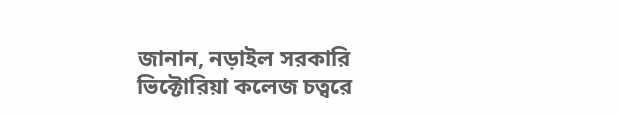জানান, নড়াইল সরকারি ভিক্টোরিয়া কলেজ চত্বরে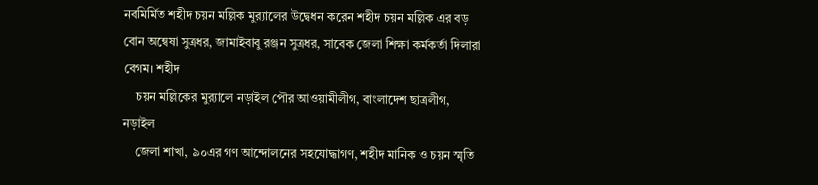নবমির্মিত শহীদ চয়ন মল্লিক মুর‌্যালের উদ্বেধন করেন শহীদ চয়ন মল্লিক এর বড় বোন অন্বেষা সুত্রধর, জামাইবাবু রঞ্জন সুত্রধর, সাবেক জেলা শিক্ষা কর্মকর্তা দিলারা বেগম। শহীদ
    চয়ন মল্লিকের মুর‌্যালে নড়াইল পৌর আওয়ামীলীগ, বাংলাদেশ ছাত্রলীগ, নড়াইল
    জেলা শাখা, ৯০এর গণ আন্দোলনের সহযোদ্ধাগণ, শহীদ মানিক ও চয়ন স্মৃতি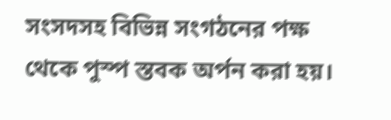সংসদসহ বিভিন্ন সংগঠনের পক্ষ থেকে পুস্প স্তবক অর্পন করা হয়।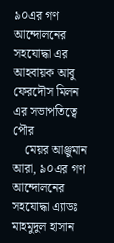৯০এর গণ আন্দোলনের সহযোদ্ধা এর আহবায়ক আবু ফেরদৌস মিলন এর সভাপতিত্বে পৌর
    মেয়র আঞ্জুমান আরা, ৯০এর গণ আন্দোলনের সহযোদ্ধা এ্যাডঃ মাহমুদুল হাসান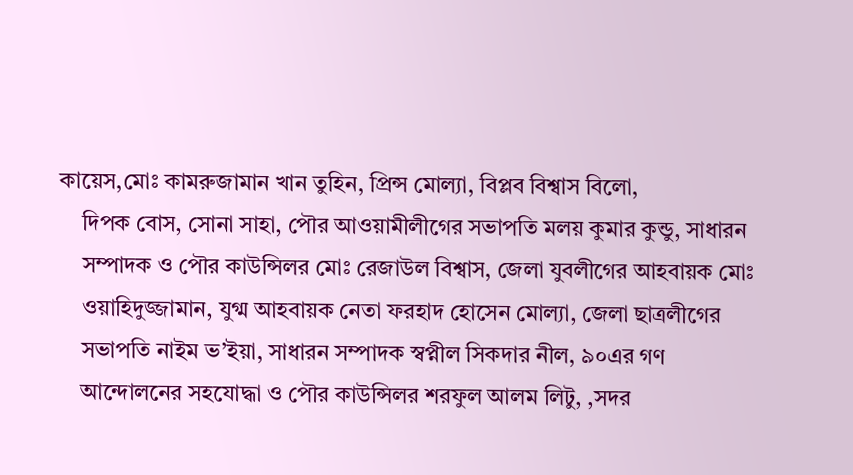কায়েস,মোঃ কামরুজামান খান তুহিন, প্রিন্স মোল্যা, বিপ্লব বিশ্বাস বিলো,
    দিপক বোস, সোনা সাহা, পৌর আওয়ামীলীগের সভাপতি মলয় কুমার কুন্ডু, সাধারন
    সম্পাদক ও পৌর কাউন্সিলর মোঃ রেজাউল বিশ্বাস, জেলা যুবলীগের আহবায়ক মোঃ
    ওয়াহিদুজ্জামান, যুগ্ম আহবায়ক নেতা ফরহাদ হোসেন মোল্যা, জেলা ছাত্রলীগের
    সভাপতি নাইম ভ’ইয়া, সাধারন সম্পাদক স্বপ্নীল সিকদার নীল, ৯০এর গণ
    আন্দোলনের সহযোদ্ধা ও পৌর কাউন্সিলর শরফুল আলম লিটু, ,সদর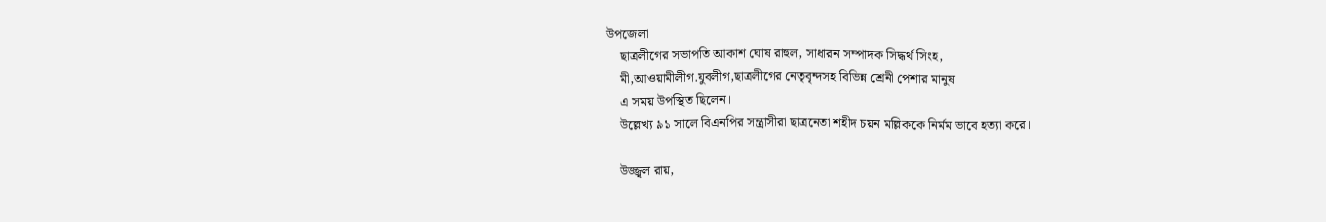উপজেলা
    ছাত্রলীগের সভাপতি আকাশ ঘোষ রাহুল, সাধারন সম্পাদক সিদ্ধর্থ সিংহ,
    মী,আওয়ামীলীগ.যুবলীগ,ছাত্রলীগের নেতৃবৃন্দসহ বিভিন্ন শ্রেনী পেশার মানুষ
    এ সময় উপস্থিত ছিলেন।
    উল্লেখ্য ৯১ সালে বিএনপির সন্ত্রাসীরা ছাত্রনেতা শহীদ চয়ন মল্লিককে নির্মম ভাবে হত্যা করে।

    উজ্জ্বল রায়,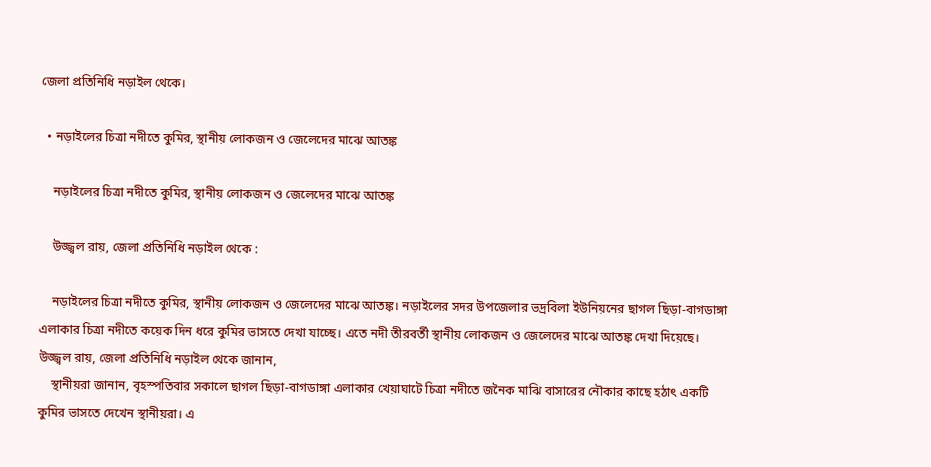জেলা প্রতিনিধি নড়াইল থেকে।

  • নড়াইলের চিত্রা নদীতে কুমির, স্থানীয় লোকজন ও জেলেদের মাঝে আতঙ্ক

    নড়াইলের চিত্রা নদীতে কুমির, স্থানীয় লোকজন ও জেলেদের মাঝে আতঙ্ক

    উজ্জ্বল রায়, জেলা প্রতিনিধি নড়াইল থেকে :

    নড়াইলের চিত্রা নদীতে কুমির, স্থানীয় লোকজন ও জেলেদের মাঝে আতঙ্ক। নড়াইলের সদর উপজেলার ভদ্রবিলা ইউনিয়নের ছাগল ছিড়া-বাগডাঙ্গা এলাকার চিত্রা নদীতে কয়েক দিন ধরে কুমির ভাসতে দেখা যাচ্ছে। এতে নদী তীরবর্তী স্থানীয় লোকজন ও জেলেদের মাঝে আতঙ্ক দেখা দিয়েছে। উজ্জ্বল রায়, জেলা প্রতিনিধি নড়াইল থেকে জানান,
    স্থানীয়রা জানান, বৃহস্পতিবার সকালে ছাগল ছিড়া-বাগডাঙ্গা এলাকার খেয়াঘাটে চিত্রা নদীতে জনৈক মাঝি বাসারের নৌকার কাছে হঠাৎ একটি কুমির ভাসতে দেখেন স্থানীয়রা। এ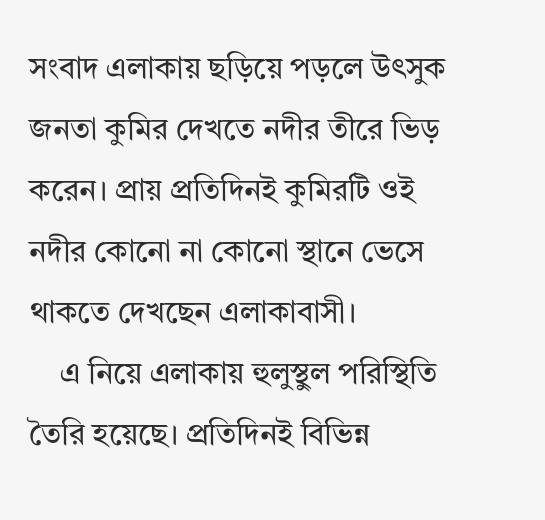সংবাদ এলাকায় ছড়িয়ে পড়লে উৎসুক জনতা কুমির দেখতে নদীর তীরে ভিড় করেন। প্রায় প্রতিদিনই কুমিরটি ওই নদীর কোনো না কোনো স্থানে ভেসে থাকতে দেখছেন এলাকাবাসী।
    এ নিয়ে এলাকায় হুলুস্থুল পরিস্থিতি তৈরি হয়েছে। প্রতিদিনই বিভিন্ন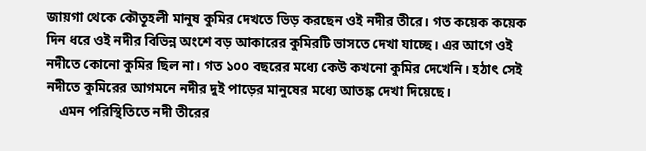জায়গা থেকে কৌতূহলী মানুষ কুমির দেখতে ভিড় করছেন ওই নদীর তীরে। গত কয়েক কয়েক দিন ধরে ওই নদীর বিভিন্ন অংশে বড় আকারের কুমিরটি ভাসতে দেখা যাচ্ছে। এর আগে ওই নদীতে কোনো কুমির ছিল না। গত ১০০ বছরের মধ্যে কেউ কখনো কুমির দেখেনি। হঠাৎ সেই নদীতে কুমিরের আগমনে নদীর দুই পাড়ের মানুষের মধ্যে আতঙ্ক দেখা দিয়েছে।
    এমন পরিস্থিতিতে নদী তীরের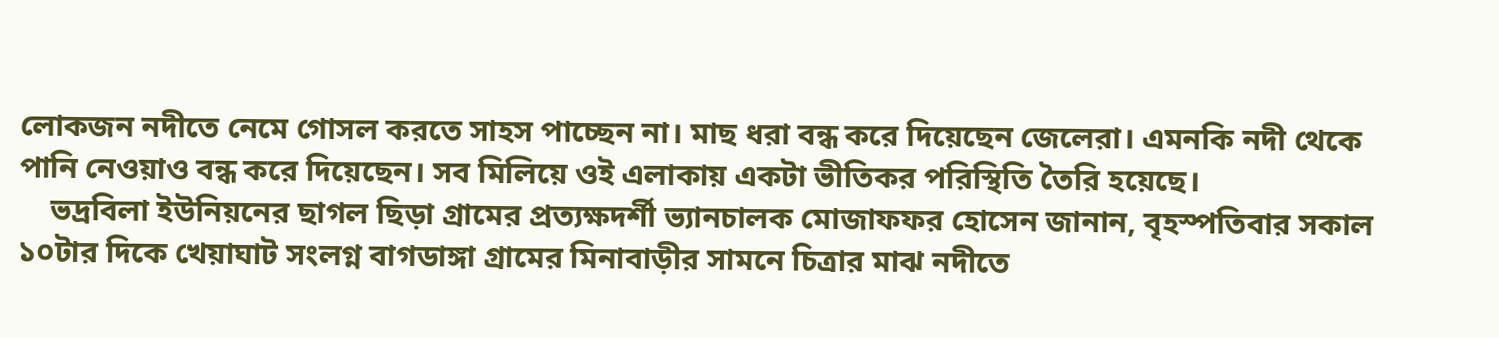লোকজন নদীতে নেমে গোসল করতে সাহস পাচ্ছেন না। মাছ ধরা বন্ধ করে দিয়েছেন জেলেরা। এমনকি নদী থেকে পানি নেওয়াও বন্ধ করে দিয়েছেন। সব মিলিয়ে ওই এলাকায় একটা ভীতিকর পরিস্থিতি তৈরি হয়েছে।
    ভদ্রবিলা ইউনিয়নের ছাগল ছিড়া গ্রামের প্রত্যক্ষদর্শী ভ্যানচালক মোজাফফর হোসেন জানান, বৃহস্পতিবার সকাল ১০টার দিকে খেয়াঘাট সংলগ্ন বাগডাঙ্গা গ্রামের মিনাবাড়ীর সামনে চিত্রার মাঝ নদীতে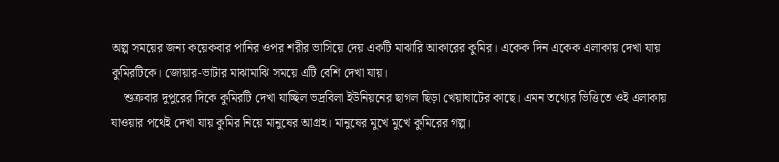অল্প সময়ের জন্য কয়েকবার পানির ওপর শরীর ভাসিয়ে দেয় একটি মাঝারি আকারের কুমির। একেক দিন একেক এলাকায় দেখা যায় কুমিরটিকে। জোয়ার-ভাটার মাঝামাঝি সময়ে এটি বেশি দেখা যায়।
    শুক্রবার দুপুরের দিকে কুমিরটি দেখা যাচ্ছিল ভদ্রবিলা ইউনিয়নের ছাগল ছিড়া খেয়াঘাটের কাছে। এমন তথ্যের ভিত্তিতে ওই এলাকায় যাওয়ার পথেই দেখা যায় কুমির নিয়ে মানুষের আগ্রহ। মানুষের মুখে মুখে কুমিরের গল্প।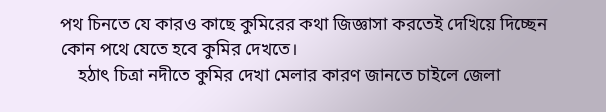পথ চিনতে যে কারও কাছে কুমিরের কথা জিজ্ঞাসা করতেই দেখিয়ে দিচ্ছেন কোন পথে যেতে হবে কুমির দেখতে।
    হঠাৎ চিত্রা নদীতে কুমির দেখা মেলার কারণ জানতে চাইলে জেলা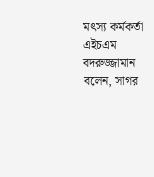মৎস্য কর্মকর্তা এইচএম বদরুজ্জামান বলেন, সাগর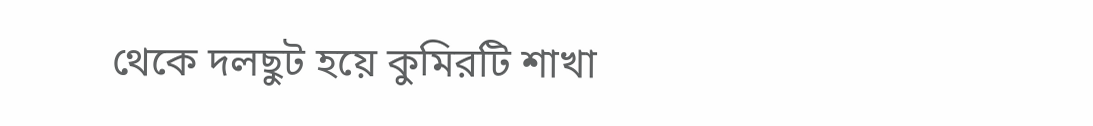থেকে দলছুট হয়ে কুমিরটি শাখা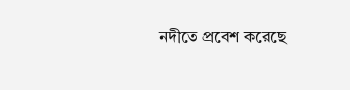নদীতে প্রবেশ করেছে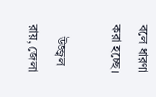বলে ধারণা করা হচ্ছে।

    উজ্জ্বল রায়, জেলা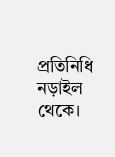প্রতিনিধি নড়াইল থেকে।